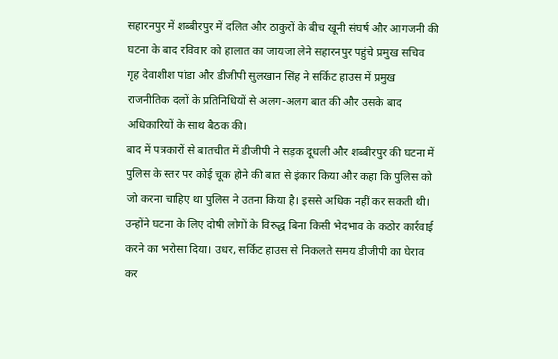सहारनपुर में शब्बीरपुर में दलित और ठाकुरों के बीच खूनी संघर्ष और आगजनी की घटना के बाद रविवार को हालात का जायजा लेने सहारनपुर पहुंचे प्रमुख सचिव गृह देवाशीश पांडा और डीजीपी सुलखान सिंह ने सर्किट हाउस में प्रमुख राजनीतिक दलों के प्रतिनिधियों से अलग-अलग बात की और उसके बाद अधिकारियों के साथ बैठक की।
बाद में पत्रकारों से बातचीत में डीजीपी ने सड़क दूधली और शब्बीरपुर की घटना में पुलिस के स्तर पर कोई चूक होने की बात से इंकार किया और कहा कि पुलिस को जो करना चाहिए था पुलिस ने उतना किया है। इससे अधिक नहीं कर सकती थी।
उन्होंने घटना के लिए दोषी लोगों के विरुद्ध बिना किसी भेदभाव के कठोर कार्रवाई करने का भरोसा दिया। उधर, सर्किट हाउस से निकलते समय डीजीपी का घेराव कर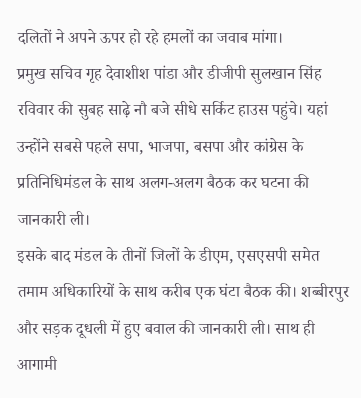दलितों ने अपने ऊपर हो रहे हमलों का जवाब मांगा।
प्रमुख सचिव गृह देवाशीश पांडा और डीजीपी सुलखान सिंह रविवार की सुबह साढ़े नौ बजे सीधे सर्किट हाउस पहुंचे। यहां उन्होंने सबसे पहले सपा, भाजपा, बसपा और कांग्रेस के प्रतिनिधिमंडल के साथ अलग-अलग बैठक कर घटना की जानकारी ली।
इसके बाद मंडल के तीनों जिलों के डीएम, एसएसपी समेत तमाम अधिकारियों के साथ करीब एक घंटा बैठक की। शब्बीरपुर और सड़क दूधली में हुए बवाल की जानकारी ली। साथ ही आगामी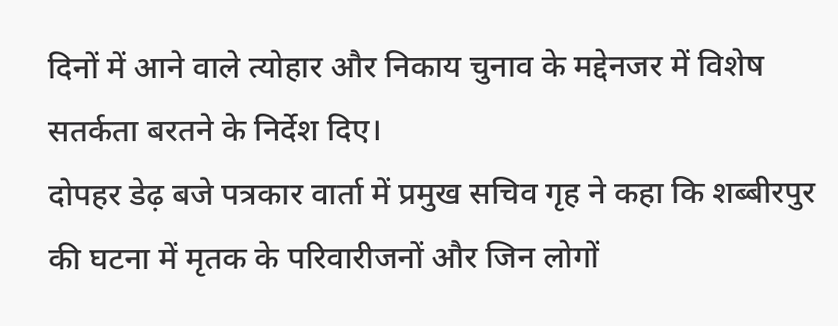दिनों में आने वाले त्योहार और निकाय चुनाव के मद्देनजर में विशेष सतर्कता बरतने के निर्देश दिए।
दोपहर डेढ़ बजे पत्रकार वार्ता में प्रमुख सचिव गृह ने कहा कि शब्बीरपुर की घटना में मृतक के परिवारीजनों और जिन लोगों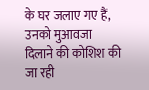के घर जलाए गए हैं, उनको मुआवजा दिलाने की कोशिश की जा रही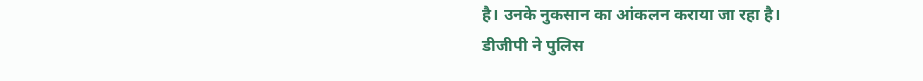है। उनके नुकसान का आंकलन कराया जा रहा है।
डीजीपी ने पुलिस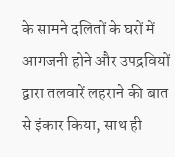के सामने दलितों के घरों में आगजनी होने और उपद्रवियों द्वारा तलवारें लहराने की बात से इंकार किया, साथ ही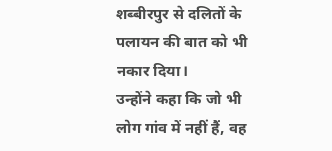शब्बीरपुर से दलितों के पलायन की बात को भी नकार दिया।
उन्होंने कहा कि जो भी लोग गांव में नहीं हैं, वह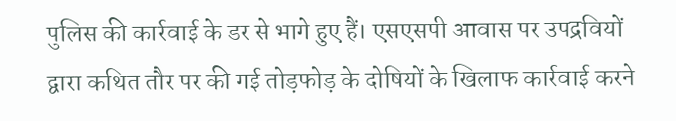पुलिस की कार्रवाई के डर से भागे हुए हैं। एसएसपी आवास पर उपद्रवियों द्वारा कथित तौर पर की गई तोड़फोड़ के दोषियों के खिलाफ कार्रवाई करने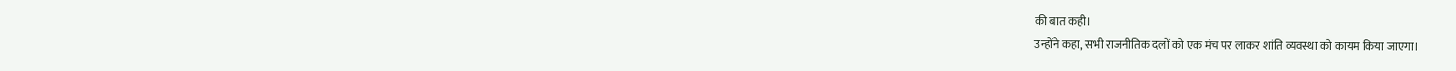की बात कही।
उन्होंने कहा, सभी राजनीतिक दलों को एक मंच पर लाकर शांति व्यवस्था को कायम किया जाएगा।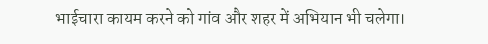भाईचारा कायम करने को गांव और शहर में अभियान भी चलेगा।